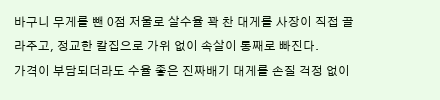바구니 무게를 뺀 0점 저울로 살수율 꽉 찬 대게를 사장이 직접 골라주고, 정교한 칼집으로 가위 없이 속살이 통째로 빠진다.
가격이 부담되더라도 수율 좋은 진짜배기 대게를 손질 걱정 없이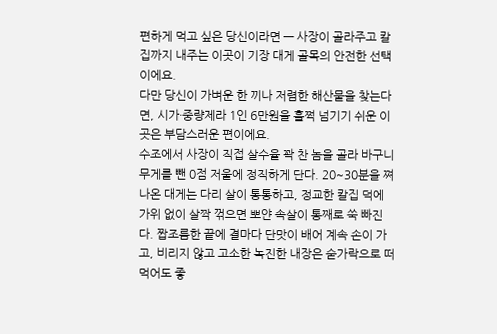편하게 먹고 싶은 당신이라면 — 사장이 골라주고 칼집까지 내주는 이곳이 기장 대게 골목의 안전한 선택이에요.
다만 당신이 가벼운 한 끼나 저렴한 해산물을 찾는다면, 시가·중량제라 1인 6만원을 훌쩍 넘기기 쉬운 이곳은 부담스러운 편이에요.
수조에서 사장이 직접 살수율 꽉 찬 놈을 골라 바구니 무게를 뺀 0점 저울에 정직하게 단다. 20~30분을 쪄 나온 대게는 다리 살이 통통하고, 정교한 칼집 덕에 가위 없이 살짝 꺾으면 뽀얀 속살이 통째로 쑥 빠진다. 짭조름한 끝에 결마다 단맛이 배어 계속 손이 가고, 비리지 않고 고소한 녹진한 내장은 숟가락으로 떠먹어도 좋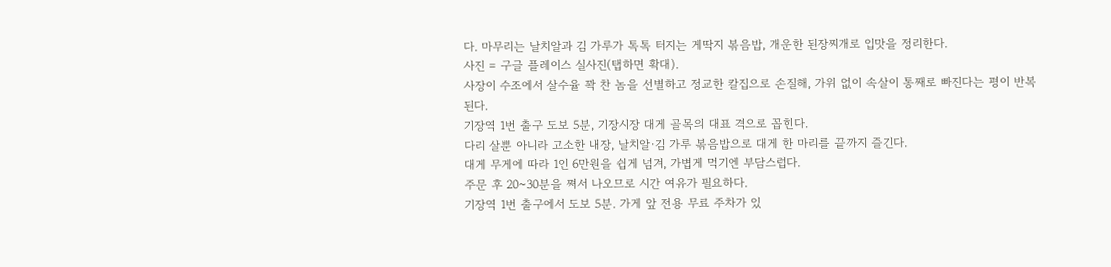다. 마무리는 날치알과 김 가루가 톡톡 터지는 게딱지 볶음밥, 개운한 된장찌개로 입맛을 정리한다.
사진 = 구글 플레이스 실사진(탭하면 확대).
사장이 수조에서 살수율 꽉 찬 놈을 선별하고 정교한 칼집으로 손질해, 가위 없이 속살이 통째로 빠진다는 평이 반복된다.
기장역 1번 출구 도보 5분, 기장시장 대게 골목의 대표 격으로 꼽힌다.
다리 살뿐 아니라 고소한 내장, 날치알·김 가루 볶음밥으로 대게 한 마리를 끝까지 즐긴다.
대게 무게에 따라 1인 6만원을 쉽게 넘겨, 가볍게 먹기엔 부담스럽다.
주문 후 20~30분을 쪄서 나오므로 시간 여유가 필요하다.
기장역 1번 출구에서 도보 5분. 가게 앞 전용 무료 주차가 있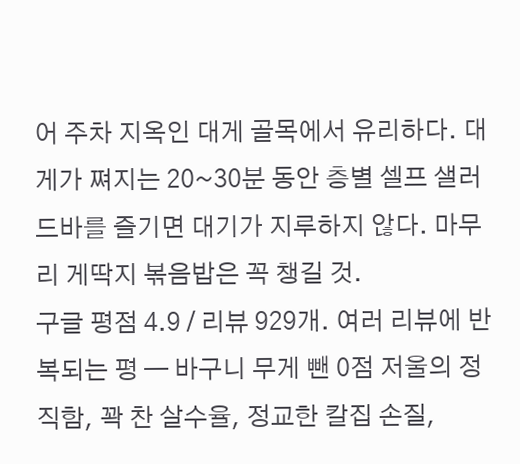어 주차 지옥인 대게 골목에서 유리하다. 대게가 쪄지는 20~30분 동안 층별 셀프 샐러드바를 즐기면 대기가 지루하지 않다. 마무리 게딱지 볶음밥은 꼭 챙길 것.
구글 평점 4.9 / 리뷰 929개. 여러 리뷰에 반복되는 평 — 바구니 무게 뺀 0점 저울의 정직함, 꽉 찬 살수율, 정교한 칼집 손질,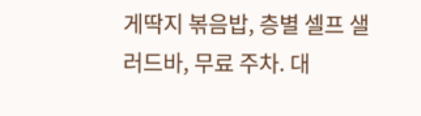게딱지 볶음밥, 층별 셀프 샐러드바, 무료 주차. 대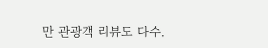만 관광객 리뷰도 다수.